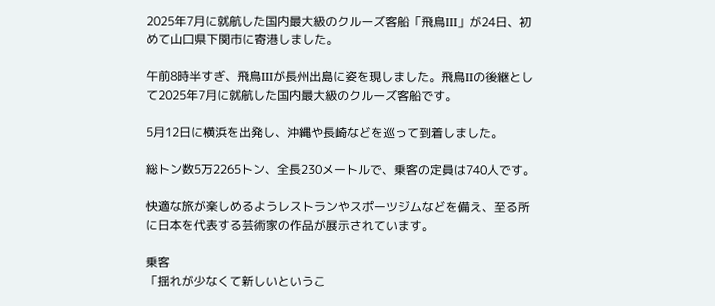2025年7月に就航した国内最大級のクルーズ客船「飛鳥III」が24日、初めて山口県下関市に寄港しました。

午前8時半すぎ、飛鳥IIIが長州出島に姿を現しました。飛鳥IIの後継として2025年7月に就航した国内最大級のクルーズ客船です。

5月12日に横浜を出発し、沖縄や長崎などを巡って到着しました。

総トン数5万2265トン、全長230メートルで、乗客の定員は740人です。

快適な旅が楽しめるようレストランやスポーツジムなどを備え、至る所に日本を代表する芸術家の作品が展示されています。

乗客
「揺れが少なくて新しいというこ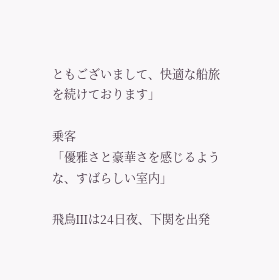ともございまして、快適な船旅を続けております」

乗客
「優雅さと豪華さを感じるような、すばらしい室内」

飛鳥IIIは24日夜、下関を出発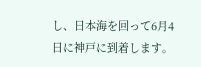し、日本海を回って6月4日に神戸に到着します。